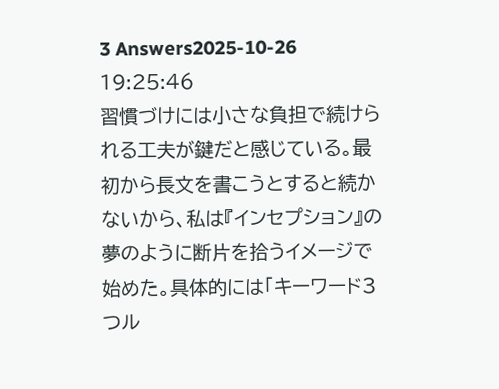3 Answers2025-10-26 19:25:46
習慣づけには小さな負担で続けられる工夫が鍵だと感じている。最初から長文を書こうとすると続かないから、私は『インセプション』の夢のように断片を拾うイメージで始めた。具体的には「キーワード3つル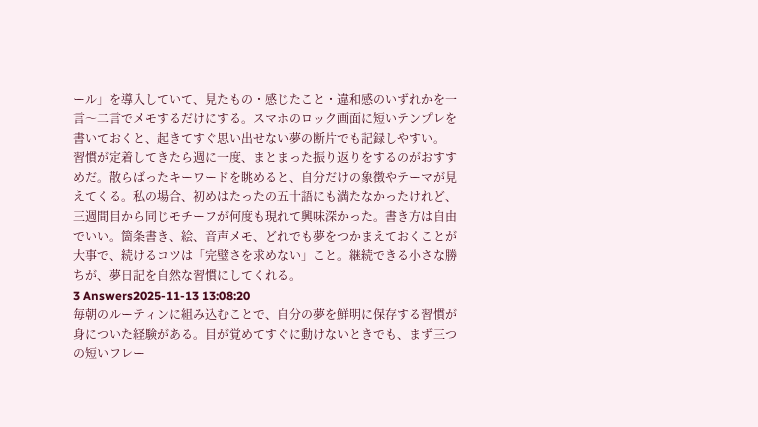ール」を導入していて、見たもの・感じたこと・違和感のいずれかを一言〜二言でメモするだけにする。スマホのロック画面に短いテンプレを書いておくと、起きてすぐ思い出せない夢の断片でも記録しやすい。
習慣が定着してきたら週に一度、まとまった振り返りをするのがおすすめだ。散らばったキーワードを眺めると、自分だけの象徴やテーマが見えてくる。私の場合、初めはたったの五十語にも満たなかったけれど、三週間目から同じモチーフが何度も現れて興味深かった。書き方は自由でいい。箇条書き、絵、音声メモ、どれでも夢をつかまえておくことが大事で、続けるコツは「完璧さを求めない」こと。継続できる小さな勝ちが、夢日記を自然な習慣にしてくれる。
3 Answers2025-11-13 13:08:20
毎朝のルーティンに組み込むことで、自分の夢を鮮明に保存する習慣が身についた経験がある。目が覚めてすぐに動けないときでも、まず三つの短いフレー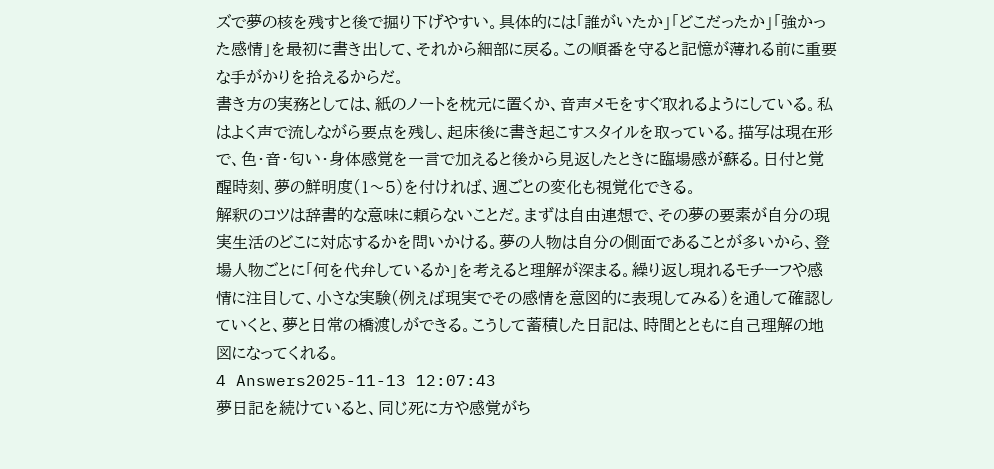ズで夢の核を残すと後で掘り下げやすい。具体的には「誰がいたか」「どこだったか」「強かった感情」を最初に書き出して、それから細部に戻る。この順番を守ると記憶が薄れる前に重要な手がかりを拾えるからだ。
書き方の実務としては、紙のノートを枕元に置くか、音声メモをすぐ取れるようにしている。私はよく声で流しながら要点を残し、起床後に書き起こすスタイルを取っている。描写は現在形で、色・音・匂い・身体感覚を一言で加えると後から見返したときに臨場感が蘇る。日付と覚醒時刻、夢の鮮明度(1〜5)を付ければ、週ごとの変化も視覚化できる。
解釈のコツは辞書的な意味に頼らないことだ。まずは自由連想で、その夢の要素が自分の現実生活のどこに対応するかを問いかける。夢の人物は自分の側面であることが多いから、登場人物ごとに「何を代弁しているか」を考えると理解が深まる。繰り返し現れるモチーフや感情に注目して、小さな実験(例えば現実でその感情を意図的に表現してみる)を通して確認していくと、夢と日常の橋渡しができる。こうして蓄積した日記は、時間とともに自己理解の地図になってくれる。
4 Answers2025-11-13 12:07:43
夢日記を続けていると、同じ死に方や感覚がち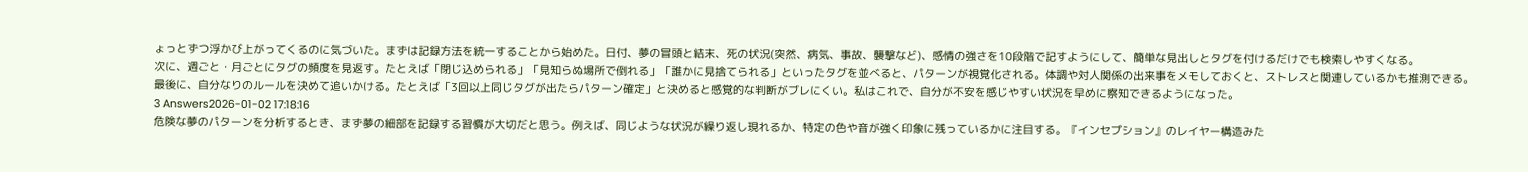ょっとずつ浮かび上がってくるのに気づいた。まずは記録方法を統一することから始めた。日付、夢の冒頭と結末、死の状況(突然、病気、事故、襲撃など)、感情の強さを10段階で記すようにして、簡単な見出しとタグを付けるだけでも検索しやすくなる。
次に、週ごと・月ごとにタグの頻度を見返す。たとえば「閉じ込められる」「見知らぬ場所で倒れる」「誰かに見捨てられる」といったタグを並べると、パターンが視覚化される。体調や対人関係の出来事をメモしておくと、ストレスと関連しているかも推測できる。
最後に、自分なりのルールを決めて追いかける。たとえば「3回以上同じタグが出たらパターン確定」と決めると感覚的な判断がブレにくい。私はこれで、自分が不安を感じやすい状況を早めに察知できるようになった。
3 Answers2026-01-02 17:18:16
危険な夢のパターンを分析するとき、まず夢の細部を記録する習慣が大切だと思う。例えば、同じような状況が繰り返し現れるか、特定の色や音が強く印象に残っているかに注目する。『インセプション』のレイヤー構造みた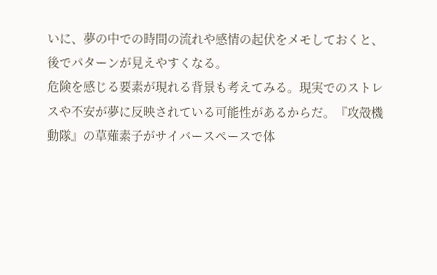いに、夢の中での時間の流れや感情の起伏をメモしておくと、後でパターンが見えやすくなる。
危険を感じる要素が現れる背景も考えてみる。現実でのストレスや不安が夢に反映されている可能性があるからだ。『攻殻機動隊』の草薙素子がサイバースペースで体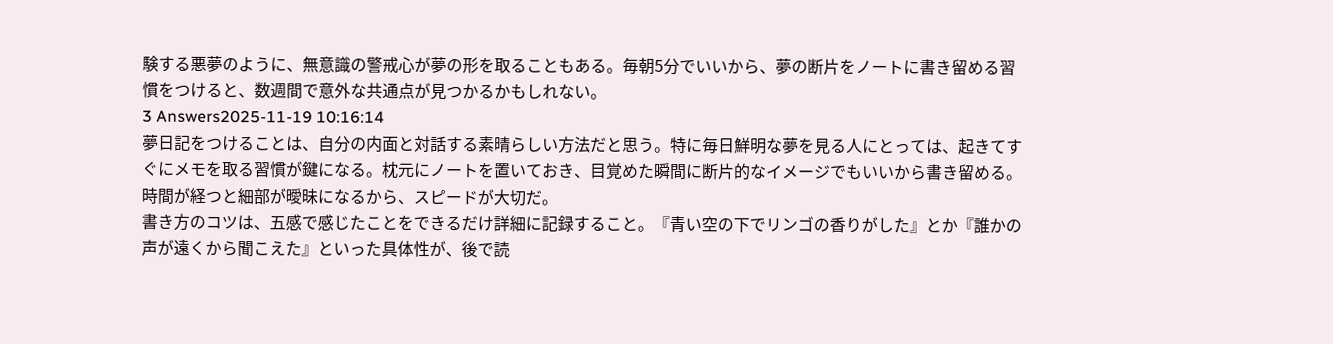験する悪夢のように、無意識の警戒心が夢の形を取ることもある。毎朝5分でいいから、夢の断片をノートに書き留める習慣をつけると、数週間で意外な共通点が見つかるかもしれない。
3 Answers2025-11-19 10:16:14
夢日記をつけることは、自分の内面と対話する素晴らしい方法だと思う。特に毎日鮮明な夢を見る人にとっては、起きてすぐにメモを取る習慣が鍵になる。枕元にノートを置いておき、目覚めた瞬間に断片的なイメージでもいいから書き留める。時間が経つと細部が曖昧になるから、スピードが大切だ。
書き方のコツは、五感で感じたことをできるだけ詳細に記録すること。『青い空の下でリンゴの香りがした』とか『誰かの声が遠くから聞こえた』といった具体性が、後で読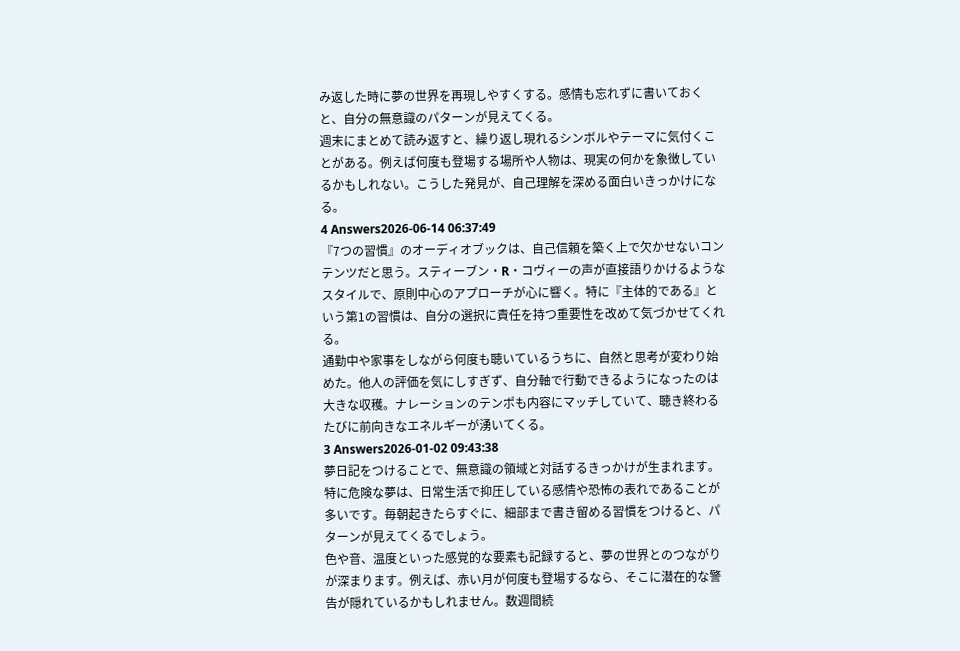み返した時に夢の世界を再現しやすくする。感情も忘れずに書いておくと、自分の無意識のパターンが見えてくる。
週末にまとめて読み返すと、繰り返し現れるシンボルやテーマに気付くことがある。例えば何度も登場する場所や人物は、現実の何かを象徴しているかもしれない。こうした発見が、自己理解を深める面白いきっかけになる。
4 Answers2026-06-14 06:37:49
『7つの習慣』のオーディオブックは、自己信頼を築く上で欠かせないコンテンツだと思う。スティーブン・R・コヴィーの声が直接語りかけるようなスタイルで、原則中心のアプローチが心に響く。特に『主体的である』という第1の習慣は、自分の選択に責任を持つ重要性を改めて気づかせてくれる。
通勤中や家事をしながら何度も聴いているうちに、自然と思考が変わり始めた。他人の評価を気にしすぎず、自分軸で行動できるようになったのは大きな収穫。ナレーションのテンポも内容にマッチしていて、聴き終わるたびに前向きなエネルギーが湧いてくる。
3 Answers2026-01-02 09:43:38
夢日記をつけることで、無意識の領域と対話するきっかけが生まれます。特に危険な夢は、日常生活で抑圧している感情や恐怖の表れであることが多いです。毎朝起きたらすぐに、細部まで書き留める習慣をつけると、パターンが見えてくるでしょう。
色や音、温度といった感覚的な要素も記録すると、夢の世界とのつながりが深まります。例えば、赤い月が何度も登場するなら、そこに潜在的な警告が隠れているかもしれません。数週間続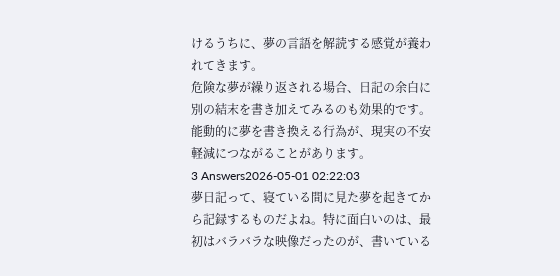けるうちに、夢の言語を解読する感覚が養われてきます。
危険な夢が繰り返される場合、日記の余白に別の結末を書き加えてみるのも効果的です。能動的に夢を書き換える行為が、現実の不安軽減につながることがあります。
3 Answers2026-05-01 02:22:03
夢日記って、寝ている間に見た夢を起きてから記録するものだよね。特に面白いのは、最初はバラバラな映像だったのが、書いている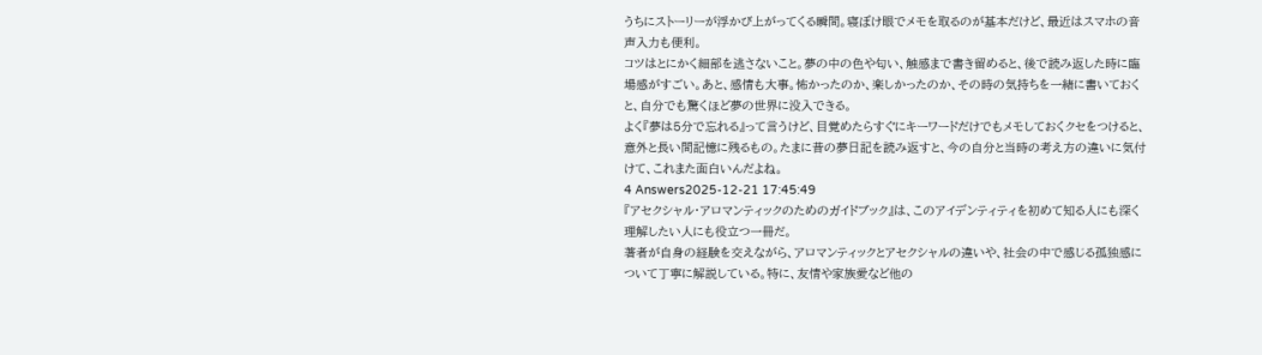うちにストーリーが浮かび上がってくる瞬間。寝ぼけ眼でメモを取るのが基本だけど、最近はスマホの音声入力も便利。
コツはとにかく細部を逃さないこと。夢の中の色や匂い、触感まで書き留めると、後で読み返した時に臨場感がすごい。あと、感情も大事。怖かったのか、楽しかったのか、その時の気持ちを一緒に書いておくと、自分でも驚くほど夢の世界に没入できる。
よく『夢は5分で忘れる』って言うけど、目覚めたらすぐにキーワードだけでもメモしておくクセをつけると、意外と長い間記憶に残るもの。たまに昔の夢日記を読み返すと、今の自分と当時の考え方の違いに気付けて、これまた面白いんだよね。
4 Answers2025-12-21 17:45:49
『アセクシャル・アロマンティックのためのガイドブック』は、このアイデンティティを初めて知る人にも深く理解したい人にも役立つ一冊だ。
著者が自身の経験を交えながら、アロマンティックとアセクシャルの違いや、社会の中で感じる孤独感について丁寧に解説している。特に、友情や家族愛など他の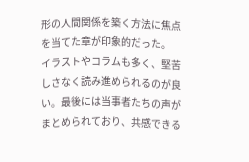形の人間関係を築く方法に焦点を当てた章が印象的だった。
イラストやコラムも多く、堅苦しさなく読み進められるのが良い。最後には当事者たちの声がまとめられており、共感できる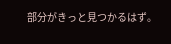部分がきっと見つかるはず。